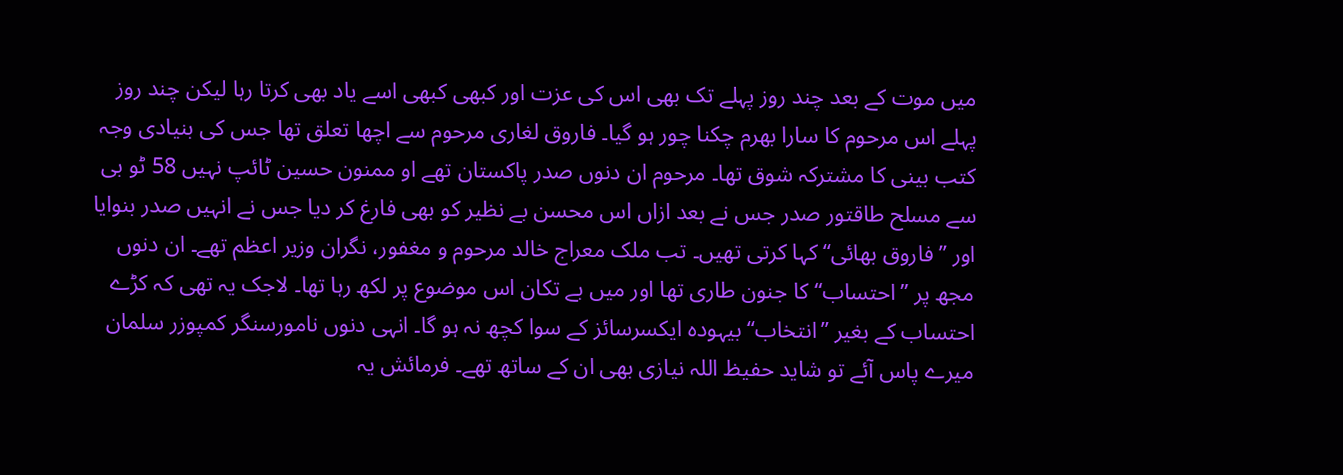میں موت کے بعد چند روز پہلے تک بھی اس کی عزت اور کبھی کبھی اسے یاد بھی کرتا رہا لیکن چند روز پہلے اس مرحوم کا سارا بھرم چکنا چور ہو گیا۔ فاروق لغاری مرحوم سے اچھا تعلق تھا جس کی بنیادی وجہ کتب بینی کا مشترکہ شوق تھا۔ مرحوم ان دنوں صدر پاکستان تھے او ممنون حسین ٹائپ نہیں 58 ٹو بی سے مسلح طاقتور صدر جس نے بعد ازاں اس محسن بے نظیر کو بھی فارغ کر دیا جس نے انہیں صدر بنوایا اور ’’فاروق بھائی‘‘ کہا کرتی تھیں۔ تب ملک معراج خالد مرحوم و مغفور، نگران وزیر اعظم تھے۔ ان دنوں مجھ پر ’’احتساب‘‘ کا جنون طاری تھا اور میں بے تکان اس موضوع پر لکھ رہا تھا۔ لاجک یہ تھی کہ کڑے احتساب کے بغیر ’’انتخاب‘‘ بیہودہ ایکسرسائز کے سوا کچھ نہ ہو گا۔ انہی دنوں نامورسنگر کمپوزر سلمان میرے پاس آئے تو شاید حفیظ اللہ نیازی بھی ان کے ساتھ تھے۔ فرمائش یہ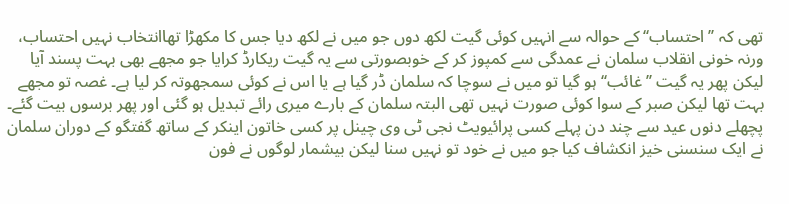تھی کہ ’’احتساب‘‘ کے حوالہ سے انہیں کوئی گیت لکھ دوں جو میں نے لکھ دیا جس کا مکھڑا تھاانتخاب نہیں احتساب، ورنہ خونی انقلاب سلمان نے عمدگی سے کمپوز کر کے خوبصورتی سے یہ گیت ریکارڈ کرایا جو مجھے بھی بہت پسند آیا لیکن پھر یہ گیت ’’غائب‘‘ ہو گیا تو میں نے سوچا کہ سلمان ڈر گیا ہے یا اس نے کوئی سمجھوتہ کر لیا ہے۔ غصہ تو مجھے بہت تھا لیکن صبر کے سوا کوئی صورت نہیں تھی البتہ سلمان کے بارے میری رائے تبدیل ہو گئی اور پھر برسوں بیت گئے۔ پچھلے دنوں عید سے چند دن پہلے کسی پرائیویٹ نجی ٹی وی چینل پر کسی خاتون اینکر کے ساتھ گفتگو کے دوران سلمان نے ایک سنسنی خیز انکشاف کیا جو میں نے خود تو نہیں سنا لیکن بیشمار لوگوں نے فون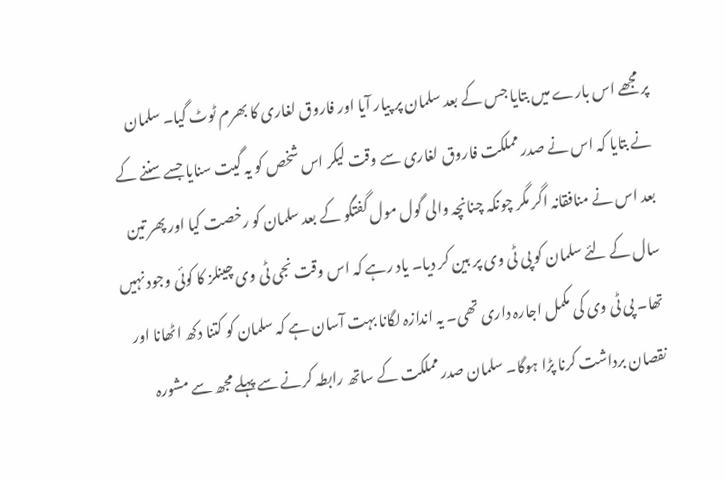پر مجھے اس بارے میں بتایا جس کے بعد سلمان پر پیار آیا اور فاروق لغاری کا بھرم ٹوٹ گیا۔ سلمان نے بتایا کہ اس نے صدر مملکت فاروق لغاری سے وقت لیکر اس شخص کو یہ گیت سنایا جسے سننے کے بعد اس نے منافقانہ اگر مگر چونکہ چنانچہ والی گول مول گفتگو کے بعد سلمان کو رخصت کیا اور پھر تین سال کے لئے سلمان کو پی ٹی وی پر بین کر دیا۔ یاد رہے کہ اس وقت نجی ٹی وی چینلز کا کوئی وجود نہیں تھا۔ پی ٹی وی کی مکمل اجارہ داری تھی۔ یہ اندازہ لگانا بہت آسان ہے کہ سلمان کو کتنا دکھ اٹھانا اور نقصان برداشت کرنا پڑا ہوگا۔ سلمان صدر مملکت کے ساتھ رابطہ کرنے سے پہلے مجھ سے مشورہ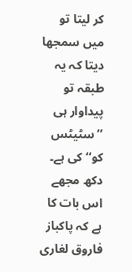کر لیتا تو میں سمجھا دیتا کہ یہ طبقہ تو پیداوار ہی ’’سٹیٹس کو‘‘ کی ہے۔ دکھ مجھے اس بات کا ہے کہ پاکباز فاروق لغاری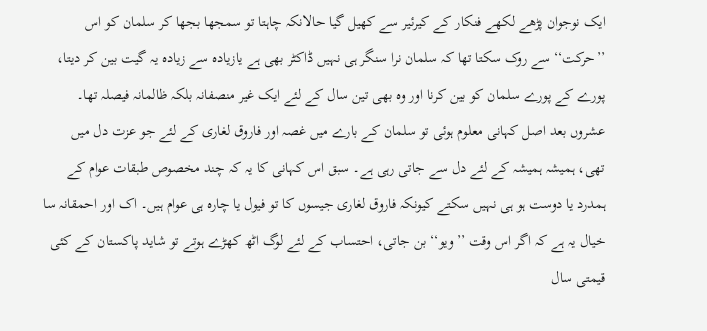ایک نوجوان پڑھے لکھے فنکار کے کیرئیر سے کھیل گیا حالانکہ چاہتا تو سمجھا بجھا کر سلمان کو اس ’’حرکت‘‘ سے روک سکتا تھا کہ سلمان نرا سنگر ہی نہیں ڈاکٹر بھی ہے یازیادہ سے زیادہ یہ گیت بین کر دیتا، پورے کے پورے سلمان کو بین کرنا اور وہ بھی تین سال کے لئے ایک غیر منصفانہ بلکہ ظالمانہ فیصلہ تھا۔ عشروں بعد اصل کہانی معلوم ہوئی تو سلمان کے بارے میں غصہ اور فاروق لغاری کے لئے جو عزت دل میں تھی، ہمیشہ ہمیشہ کے لئے دل سے جاتی رہی ہے۔ سبق اس کہانی کا یہ کہ چند مخصوص طبقات عوام کے ہمدرد یا دوست ہو ہی نہیں سکتے کیونکہ فاروق لغاری جیسوں کا تو فیول یا چارہ ہی عوام ہیں۔ اک اور احمقانہ سا خیال یہ ہے کہ اگر اس وقت ’’ویو‘‘ بن جاتی، احتساب کے لئے لوگ اٹھ کھڑے ہوتے تو شاید پاکستان کے کئی قیمتی سال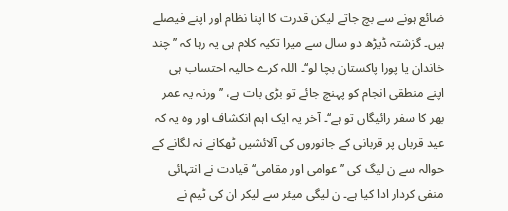ضائع ہونے سے بچ جاتے لیکن قدرت کا اپنا نظام اور اپنے فیصلے ہیں۔ گزشتہ ڈیڑھ دو سال سے میرا تکیہ کلام ہی یہ رہا کہ ’’چند خاندان یا پورا پاکستان بچا لو‘‘۔ اللہ کرے حالیہ احتساب ہی اپنے منطقی انجام کو پہنچ جائے تو بڑی بات ہے، ’’ورنہ یہ عمر بھر کا سفر رائیگاں تو ہے‘‘۔ آخر یہ ایک اہم انکشاف اور وہ یہ کہ عید قرباں پر قربانی کے جانوروں کی آلائشیں ٹھکانے نہ لگانے کے حوالہ سے ن لیگ کی ’’عوامی اور مقامی‘‘ قیادت نے انتہائی منفی کردار ادا کیا ہے۔ ن لیگی میئر سے لیکر ان کی ٹیم نے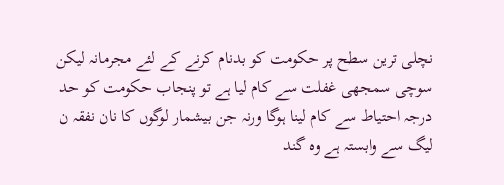نچلی ترین سطح پر حکومت کو بدنام کرنے کے لئے مجرمانہ لیکن سوچی سمجھی غفلت سے کام لیا ہے تو پنجاب حکومت کو حد درجہ احتیاط سے کام لینا ہوگا ورنہ جن بیشمار لوگوں کا نان نفقہ ن لیگ سے وابستہ ہے وہ گند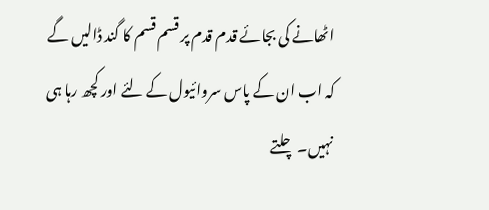اٹھانے کی بجائے قدم قدم پر قسم قسم کا گند ڈالیں گے کہ اب ان کے پاس سروائیول کے لئے اور کچھ رہا ہی نہیں۔ چلتے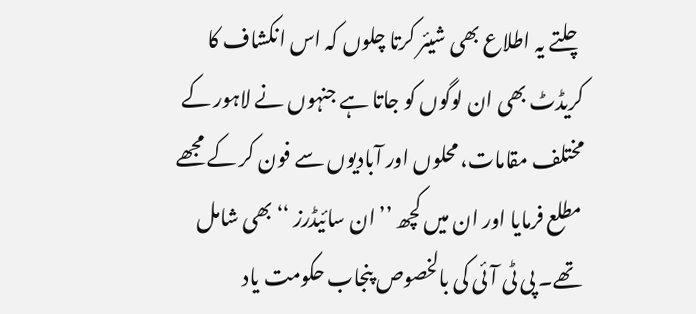چلتے یہ اطلاع بھی شیئر کرتا چلوں کہ اس انکشاف کا کریڈٹ بھی ان لوگوں کو جاتا ہے جنہوں نے لاہور کے مختلف مقامات، محلوں اور آبادیوں سے فون کر کے مجھے مطلع فرمایا اور ان میں کچھ ’’ان سائیڈرز ‘‘ بھی شامل تھے۔ پی ٹی آئی کی بالخصوص پنجاب حکومت یاد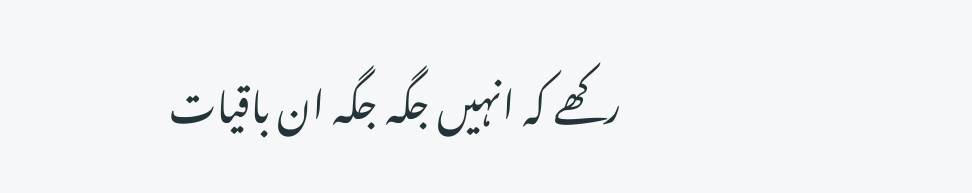رکھے کہ انہیں جگہ جگہ ان باقیات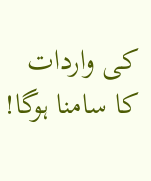کی واردات کا سامنا ہوگا!